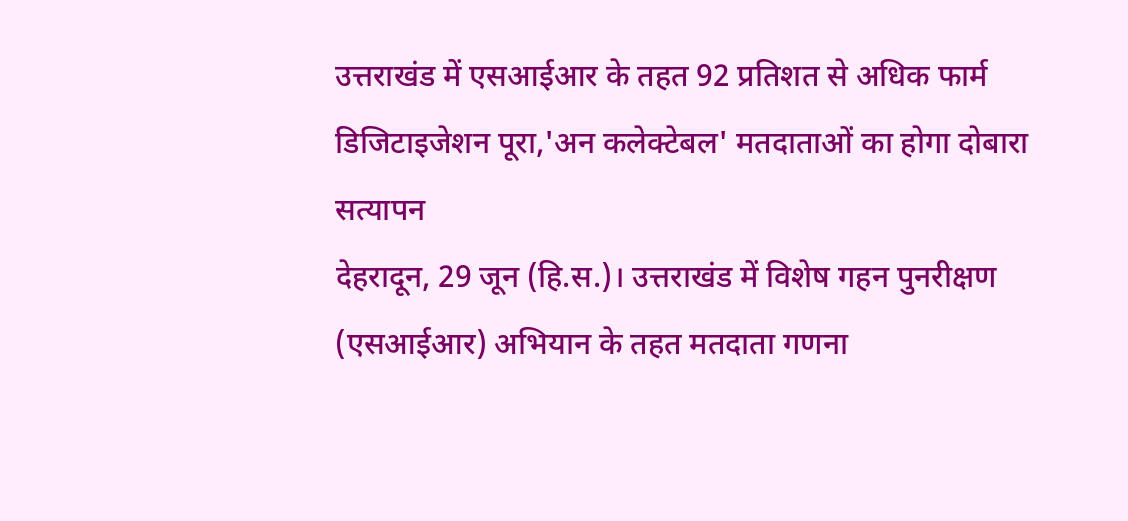उत्तराखंड में एसआईआर के तहत 92 प्रतिशत से अधिक फार्म डिजिटाइजेशन पूरा,'अन कलेक्टेबल' मतदाताओं का होगा दोबारा सत्यापन
देहरादून, 29 जून (हि.स.)। उत्तराखंड में विशेष गहन पुनरीक्षण (एसआईआर) अभियान के तहत मतदाता गणना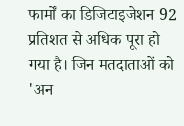फार्मों का डिजिटाइजेशन 92 प्रतिशत से अधिक पूरा हो गया है। जिन मतदाताओं को 'अन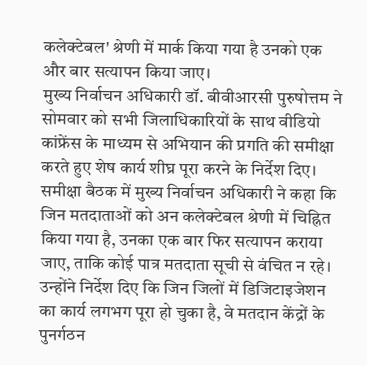कलेक्टेबल' श्रेणी में मार्क किया गया है उनको एक और बार सत्यापन किया जाए।
मुख्य निर्वाचन अधिकारी डॉ. बीवीआरसी पुरुषोत्तम ने सोमवार को सभी जिलाधिकारियों के साथ वीडियो कांफ्रेंस के माध्यम से अभियान की प्रगति की समीक्षा करते हुए शेष कार्य शीघ्र पूरा करने के निर्देश दिए।
समीक्षा बैठक में मुख्य निर्वाचन अधिकारी ने कहा कि जिन मतदाताओं को अन कलेक्टेबल श्रेणी में चिह्नित किया गया है, उनका एक बार फिर सत्यापन कराया जाए, ताकि कोई पात्र मतदाता सूची से वंचित न रहे। उन्होंने निर्देश दिए कि जिन जिलों में डिजिटाइजेशन का कार्य लगभग पूरा हो चुका है, वे मतदान केंद्रों के पुनर्गठन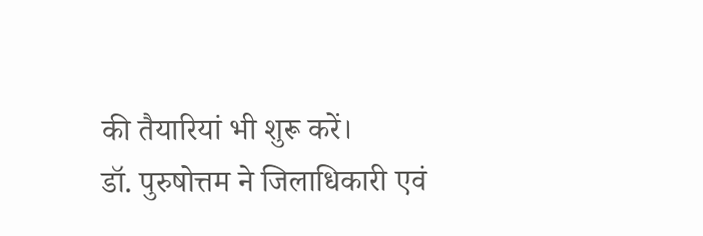की तैयारियां भी शुरू करें।
डॉ. पुरुषोत्तम ने जिलाधिकारी एवं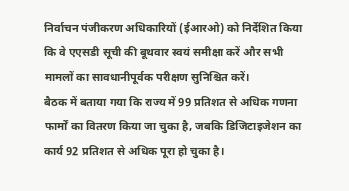निर्वाचन पंजीकरण अधिकारियों (ईआरओ) को निर्देशित किया कि वे एएसडी सूची की बूथवार स्वयं समीक्षा करें और सभी मामलों का सावधानीपूर्वक परीक्षण सुनिश्चित करें।
बैठक में बताया गया कि राज्य में 99 प्रतिशत से अधिक गणना फार्मों का वितरण किया जा चुका है, जबकि डिजिटाइजेशन का कार्य 92 प्रतिशत से अधिक पूरा हो चुका है।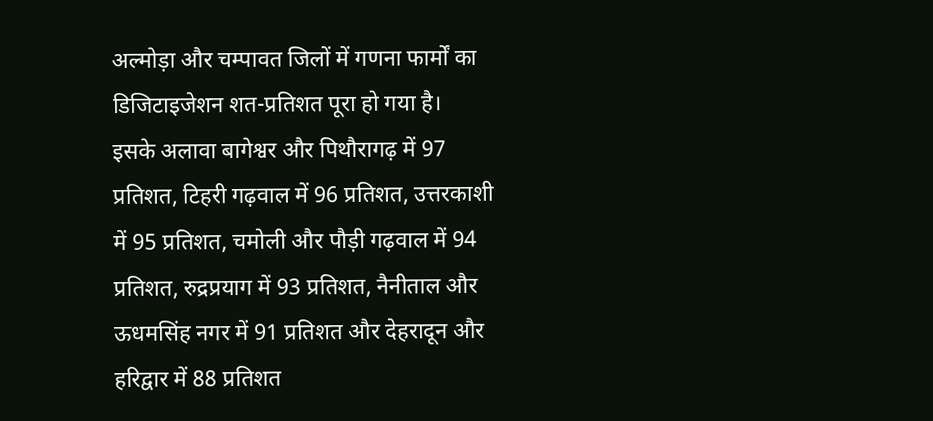अल्मोड़ा और चम्पावत जिलों में गणना फार्मों का डिजिटाइजेशन शत-प्रतिशत पूरा हो गया है।
इसके अलावा बागेश्वर और पिथौरागढ़ में 97 प्रतिशत, टिहरी गढ़वाल में 96 प्रतिशत, उत्तरकाशी में 95 प्रतिशत, चमोली और पौड़ी गढ़वाल में 94 प्रतिशत, रुद्रप्रयाग में 93 प्रतिशत, नैनीताल और ऊधमसिंह नगर में 91 प्रतिशत और देहरादून और हरिद्वार में 88 प्रतिशत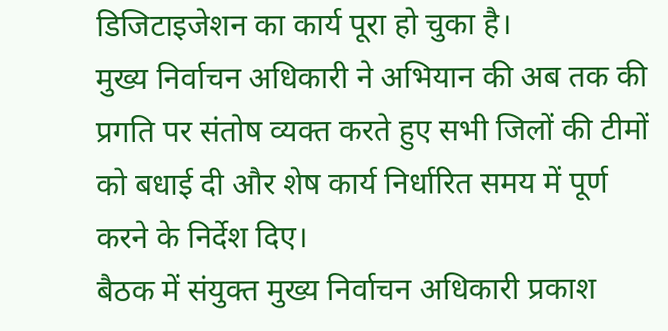डिजिटाइजेशन का कार्य पूरा हो चुका है।
मुख्य निर्वाचन अधिकारी ने अभियान की अब तक की प्रगति पर संतोष व्यक्त करते हुए सभी जिलों की टीमों को बधाई दी और शेष कार्य निर्धारित समय में पूर्ण करने के निर्देश दिए।
बैठक में संयुक्त मुख्य निर्वाचन अधिकारी प्रकाश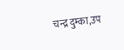चन्द्र दुम्का,उप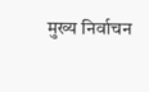मुख्य निर्वाचन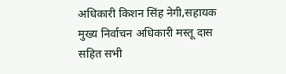अधिकारी किशन सिंह नेगी,सहायक मुख्य निर्वाचन अधिकारी मस्तू दास सहित सभी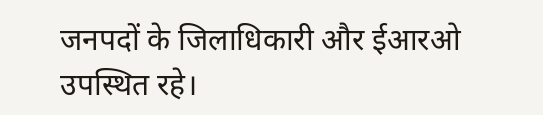जनपदों के जिलाधिकारी और ईआरओ उपस्थित रहे।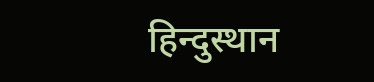हिन्दुस्थान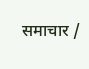समाचार /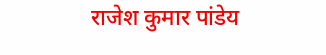राजेश कुमार पांडेय